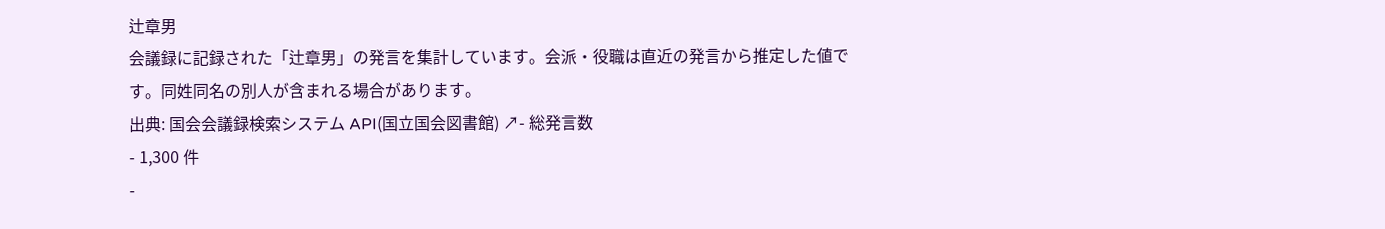辻章男
会議録に記録された「辻章男」の発言を集計しています。会派・役職は直近の発言から推定した値です。同姓同名の別人が含まれる場合があります。
出典: 国会会議録検索システム API(国立国会図書館) ↗- 総発言数
- 1,300 件
-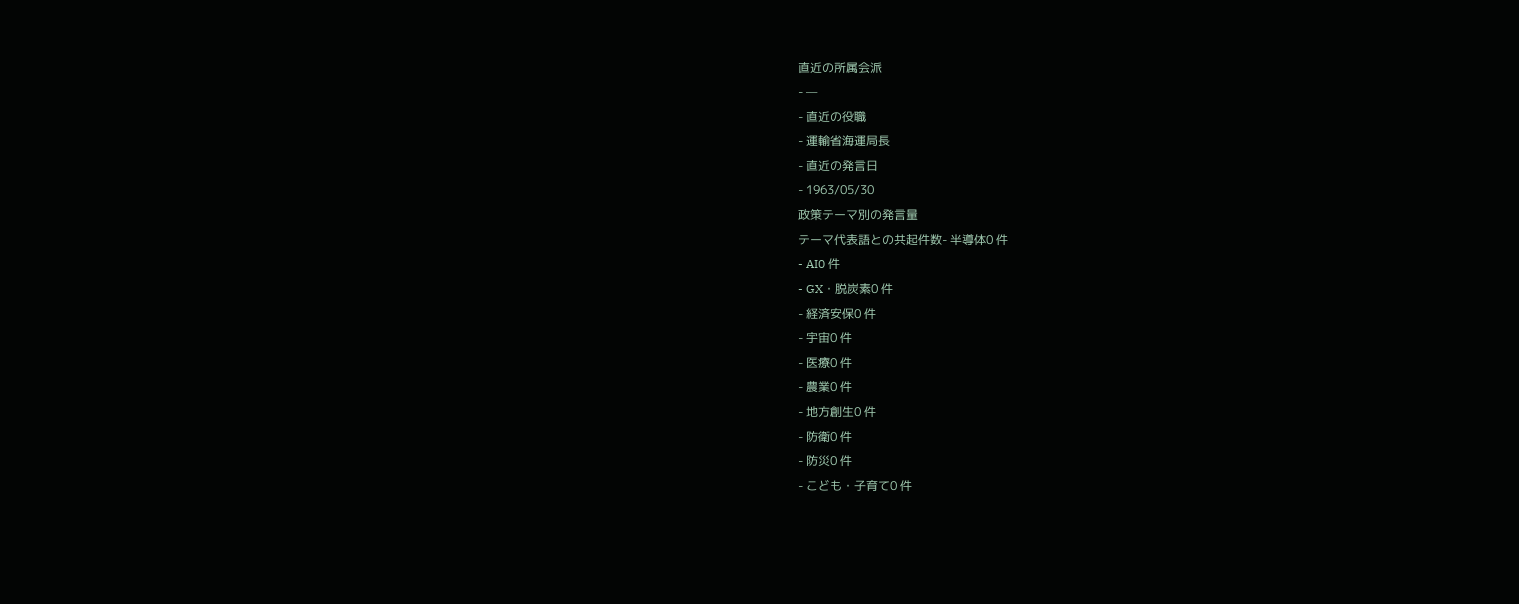直近の所属会派
- —
- 直近の役職
- 運輸省海運局長
- 直近の発言日
- 1963/05/30
政策テーマ別の発言量
テーマ代表語との共起件数- 半導体0 件
- AI0 件
- GX・脱炭素0 件
- 経済安保0 件
- 宇宙0 件
- 医療0 件
- 農業0 件
- 地方創生0 件
- 防衛0 件
- 防災0 件
- こども・子育て0 件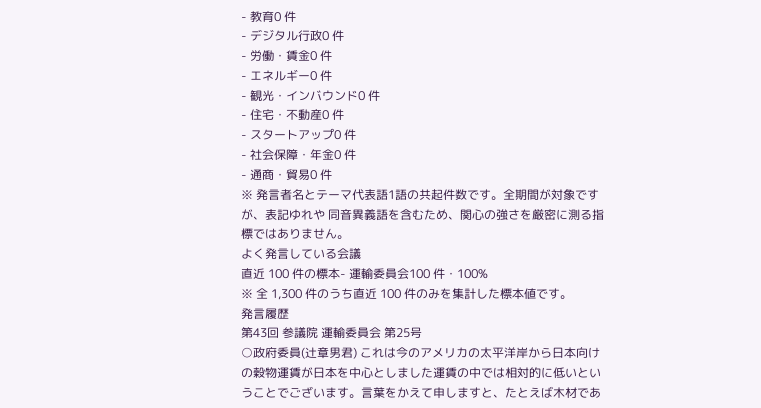- 教育0 件
- デジタル行政0 件
- 労働・賃金0 件
- エネルギー0 件
- 観光・インバウンド0 件
- 住宅・不動産0 件
- スタートアップ0 件
- 社会保障・年金0 件
- 通商・貿易0 件
※ 発言者名とテーマ代表語1語の共起件数です。全期間が対象ですが、表記ゆれや 同音異義語を含むため、関心の強さを厳密に測る指標ではありません。
よく発言している会議
直近 100 件の標本- 運輸委員会100 件・100%
※ 全 1,300 件のうち直近 100 件のみを集計した標本値です。
発言履歴
第43回 参議院 運輸委員会 第25号
○政府委員(辻章男君) これは今のアメリカの太平洋岸から日本向けの穀物運賃が日本を中心としました運賃の中では相対的に低いということでございます。言葉をかえて申しますと、たとえば木材であ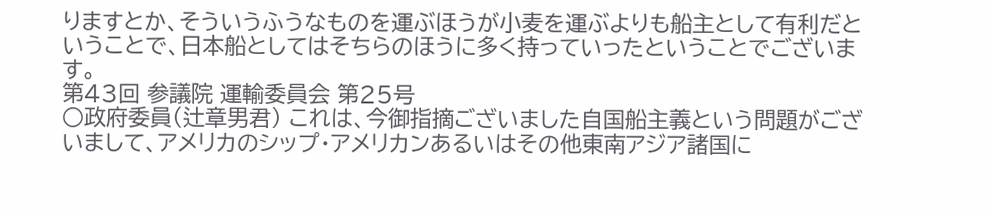りますとか、そういうふうなものを運ぶほうが小麦を運ぶよりも船主として有利だということで、日本船としてはそちらのほうに多く持っていったということでございます。
第43回 参議院 運輸委員会 第25号
○政府委員(辻章男君) これは、今御指摘ございました自国船主義という問題がございまして、アメリカのシップ・アメリカンあるいはその他東南アジア諸国に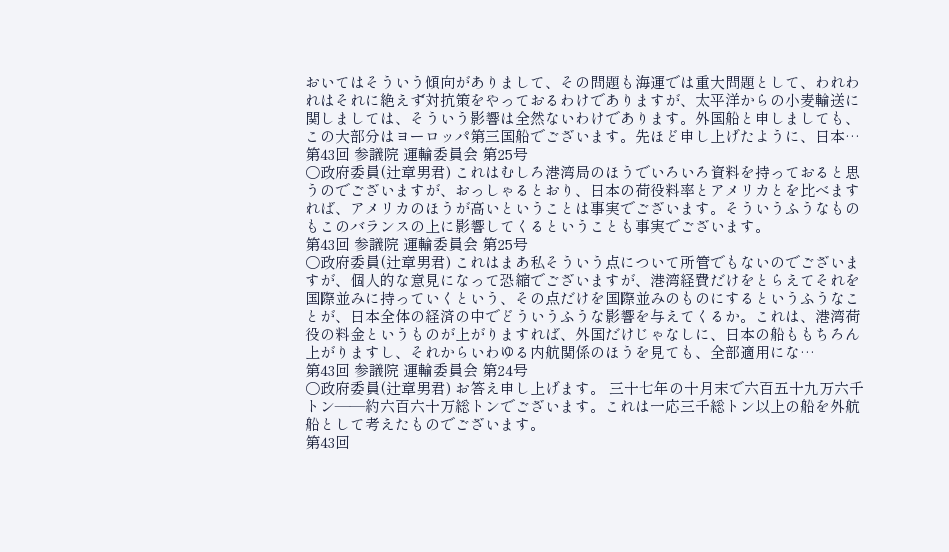おいてはそういう傾向がありまして、その問題も海運では重大問題として、われわれはそれに絶えず対抗策をやっておるわけでありますが、太平洋からの小麦輸送に関しましては、そういう影響は全然ないわけであります。外国船と申しましても、この大部分はヨーロッパ第三国船でございます。先ほど申し上げたように、日本…
第43回 参議院 運輸委員会 第25号
○政府委員(辻章男君) これはむしろ港湾局のほうでいろいろ資料を持っておると思うのでございますが、おっしゃるとおり、日本の荷役料率とアメリカとを比べますれば、アメリカのほうが高いということは事実でございます。そういうふうなものもこのバランスの上に影響してくるということも事実でございます。
第43回 参議院 運輸委員会 第25号
○政府委員(辻章男君) これはまあ私そういう点について所管でもないのでございますが、個人的な意見になって恐縮でございますが、港湾経費だけをとらえてそれを国際並みに持っていくという、その点だけを国際並みのものにするというふうなことが、日本全体の経済の中でどういうふうな影響を与えてくるか。これは、港湾荷役の料金というものが上がりますれば、外国だけじゃなしに、日本の船ももちろん上がりますし、それからいわゆる内航関係のほうを見ても、全部適用にな…
第43回 参議院 運輸委員会 第24号
○政府委員(辻章男君) お答え申し上げます。 三十七年の十月末で六百五十九万六千トン——約六百六十万総トンでございます。これは一応三千総トン以上の船を外航船として考えたものでございます。
第43回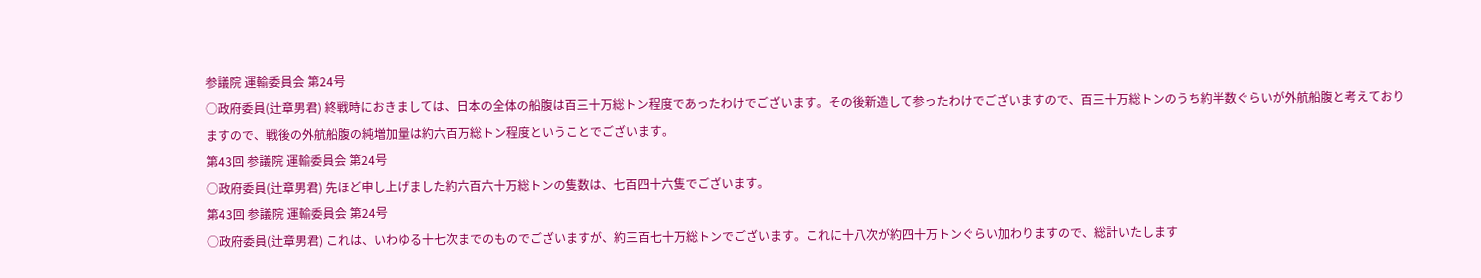参議院 運輸委員会 第24号
○政府委員(辻章男君) 終戦時におきましては、日本の全体の船腹は百三十万総トン程度であったわけでございます。その後新造して参ったわけでございますので、百三十万総トンのうち約半数ぐらいが外航船腹と考えておりますので、戦後の外航船腹の純増加量は約六百万総トン程度ということでございます。
第43回 参議院 運輸委員会 第24号
○政府委員(辻章男君) 先ほど申し上げました約六百六十万総トンの隻数は、七百四十六隻でございます。
第43回 参議院 運輸委員会 第24号
○政府委員(辻章男君) これは、いわゆる十七次までのものでございますが、約三百七十万総トンでございます。これに十八次が約四十万トンぐらい加わりますので、総計いたします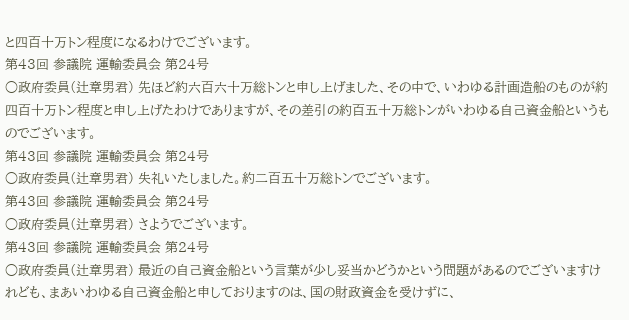と四百十万トン程度になるわけでございます。
第43回 参議院 運輸委員会 第24号
○政府委員(辻章男君) 先ほど約六百六十万総トンと申し上げました、その中で、いわゆる計画造船のものが約四百十万トン程度と申し上げたわけでありますが、その差引の約百五十万総トンがいわゆる自己資金船というものでございます。
第43回 参議院 運輸委員会 第24号
○政府委員(辻章男君) 失礼いたしました。約二百五十万総トンでございます。
第43回 参議院 運輸委員会 第24号
○政府委員(辻章男君) さようでございます。
第43回 参議院 運輸委員会 第24号
○政府委員(辻章男君) 最近の自己資金船という言葉が少し妥当かどうかという問題があるのでございますけれども、まあいわゆる自己資金船と申しておりますのは、国の財政資金を受けずに、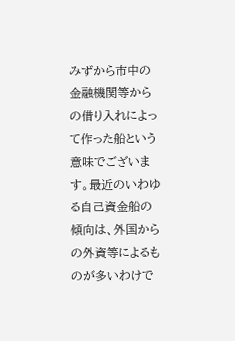みずから市中の金融機関等からの借り入れによって作った船という意味でございます。最近のいわゆる自己資金船の傾向は、外国からの外資等によるものが多いわけで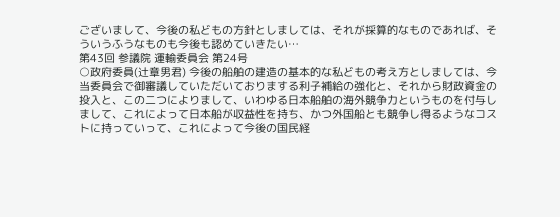ございまして、今後の私どもの方針としましては、それが採算的なものであれば、そういうふうなものも今後も認めていきたい…
第43回 参議院 運輸委員会 第24号
○政府委員(辻章男君) 今後の船舶の建造の基本的な私どもの考え方としましては、今当委員会で御審議していただいておりまする利子補給の強化と、それから財政資金の投入と、この二つによりまして、いわゆる日本船舶の海外競争力というものを付与しまして、これによって日本船が収益性を持ち、かつ外国船とも競争し得るようなコストに持っていって、これによって今後の国民経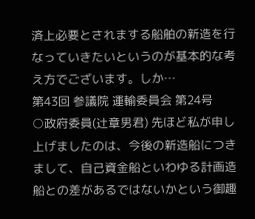済上必要とされまする船舶の新造を行なっていきたいというのが基本的な考え方でございます。しか…
第43回 参議院 運輸委員会 第24号
○政府委員(辻章男君) 先ほど私が申し上げましたのは、今後の新造船につきまして、自己資金船といわゆる計画造船との差があるではないかという御趣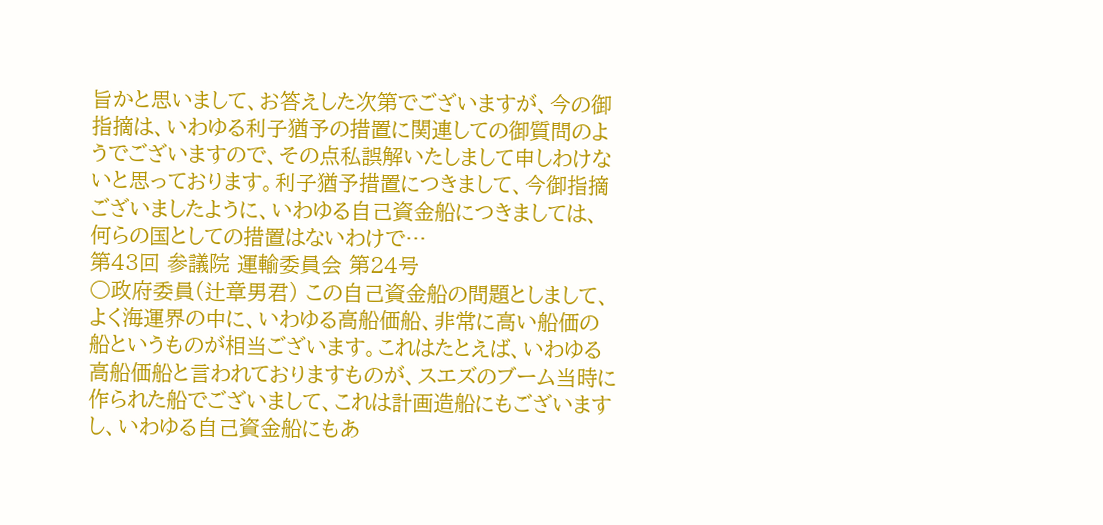旨かと思いまして、お答えした次第でございますが、今の御指摘は、いわゆる利子猶予の措置に関連しての御質問のようでございますので、その点私誤解いたしまして申しわけないと思っております。利子猶予措置につきまして、今御指摘ございましたように、いわゆる自己資金船につきましては、何らの国としての措置はないわけで…
第43回 参議院 運輸委員会 第24号
○政府委員(辻章男君) この自己資金船の問題としまして、よく海運界の中に、いわゆる高船価船、非常に高い船価の船というものが相当ございます。これはたとえば、いわゆる高船価船と言われておりますものが、スエズのブーム当時に作られた船でございまして、これは計画造船にもございますし、いわゆる自己資金船にもあ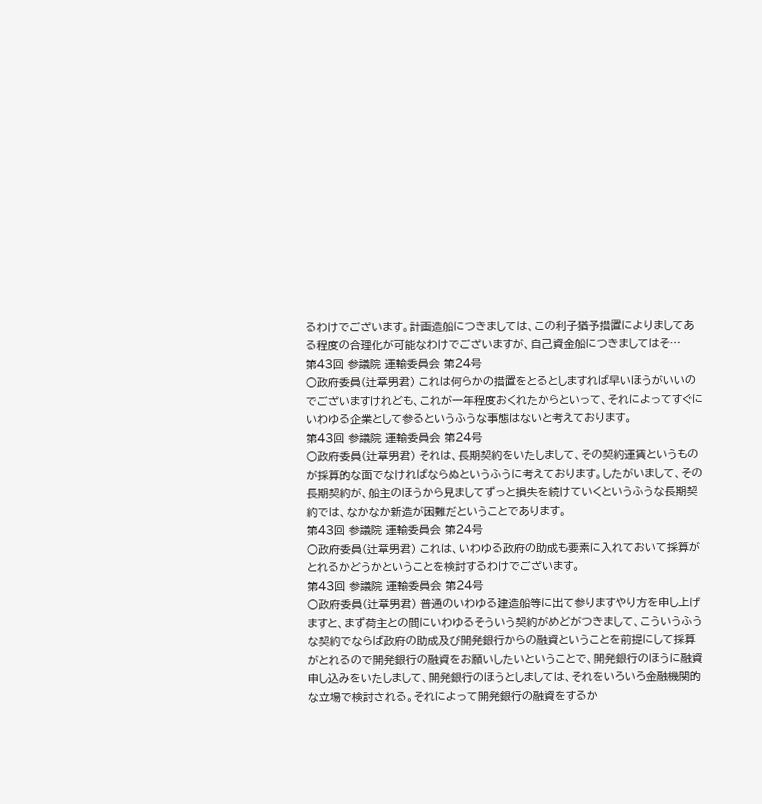るわけでございます。計画造船につきましては、この利子猶予措置によりましてある程度の合理化が可能なわけでございますが、自己資金船につきましてはそ…
第43回 参議院 運輸委員会 第24号
○政府委員(辻章男君) これは何らかの措置をとるとしますれば早いほうがいいのでございますけれども、これが一年程度おくれたからといって、それによってすぐにいわゆる企業として参るというふうな事態はないと考えております。
第43回 参議院 運輸委員会 第24号
○政府委員(辻章男君) それは、長期契約をいたしまして、その契約運賃というものが採算的な面でなければならぬというふうに考えております。したがいまして、その長期契約が、船主のほうから見ましてずっと損失を続けていくというふうな長期契約では、なかなか新造が困難だということであります。
第43回 参議院 運輸委員会 第24号
○政府委員(辻章男君) これは、いわゆる政府の助成も要素に入れておいて採算がとれるかどうかということを検討するわけでございます。
第43回 参議院 運輸委員会 第24号
○政府委員(辻章男君) 普通のいわゆる建造船等に出て参りますやり方を申し上げますと、まず荷主との間にいわゆるそういう契約がめどがつきまして、こういうふうな契約でならば政府の助成及び開発銀行からの融資ということを前提にして採算がとれるので開発銀行の融資をお願いしたいということで、開発銀行のほうに融資申し込みをいたしまして、開発銀行のほうとしましては、それをいろいろ金融機関的な立場で検討される。それによって開発銀行の融資をするか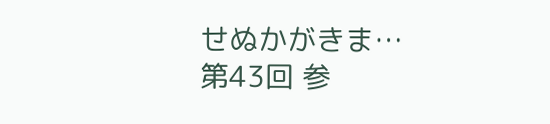せぬかがきま…
第43回 参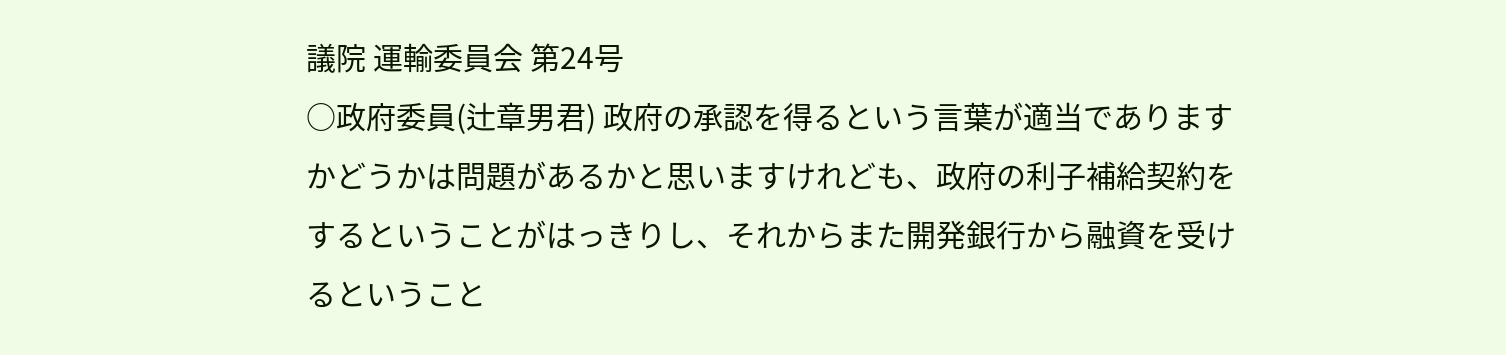議院 運輸委員会 第24号
○政府委員(辻章男君) 政府の承認を得るという言葉が適当でありますかどうかは問題があるかと思いますけれども、政府の利子補給契約をするということがはっきりし、それからまた開発銀行から融資を受けるということ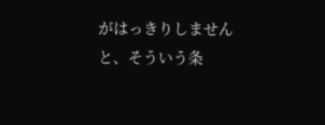がはっきりしませんと、そういう条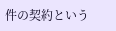件の契約という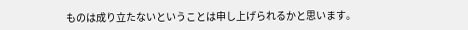ものは成り立たないということは申し上げられるかと思います。